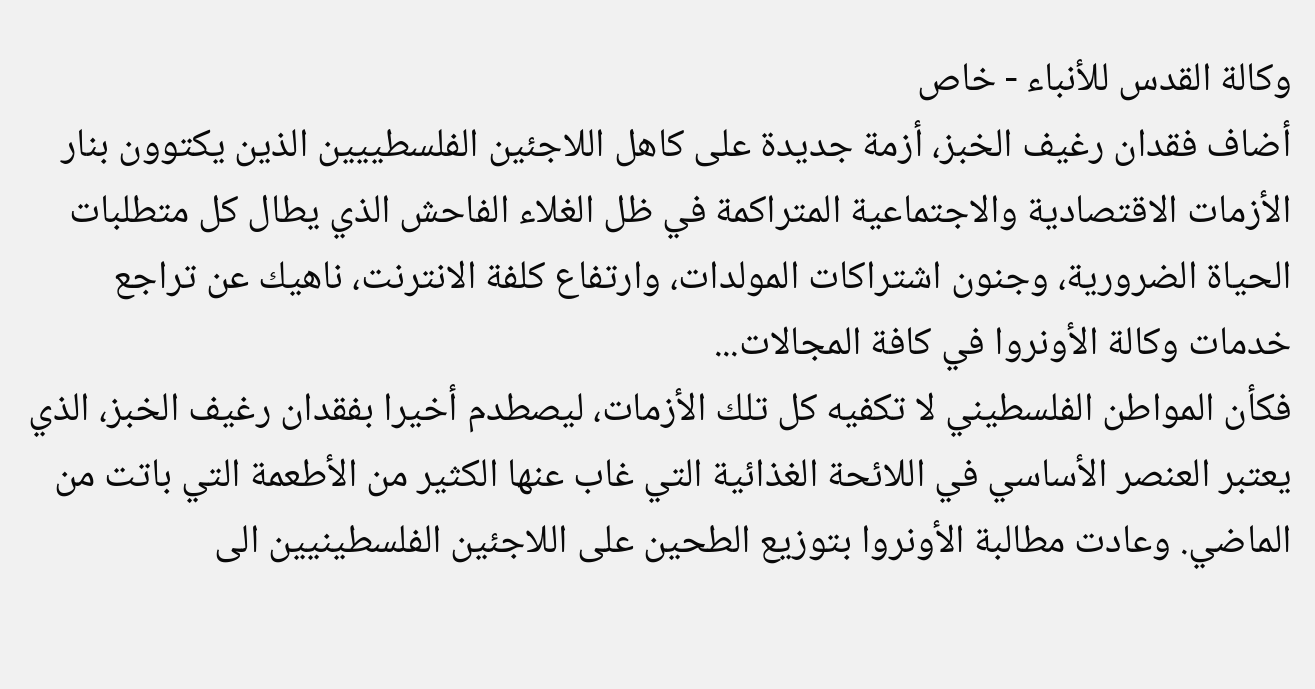وكالة القدس للأنباء - خاص
أضاف فقدان رغيف الخبز، أزمة جديدة على كاهل اللاجئين الفلسطييين الذين يكتوون بنار الأزمات الاقتصادية والاجتماعية المتراكمة في ظل الغلاء الفاحش الذي يطال كل متطلبات الحياة الضرورية، وجنون اشتراكات المولدات، وارتفاع كلفة الانترنت، ناهيك عن تراجع خدمات وكالة الأونروا في كافة المجالات...
فكأن المواطن الفلسطيني لا تكفيه كل تلك الأزمات، ليصطدم أخيرا بفقدان رغيف الخبز، الذي يعتبر العنصر الأساسي في اللائحة الغذائية التي غاب عنها الكثير من الأطعمة التي باتت من الماضي. وعادت مطالبة الأونروا بتوزيع الطحين على اللاجئين الفلسطينيين الى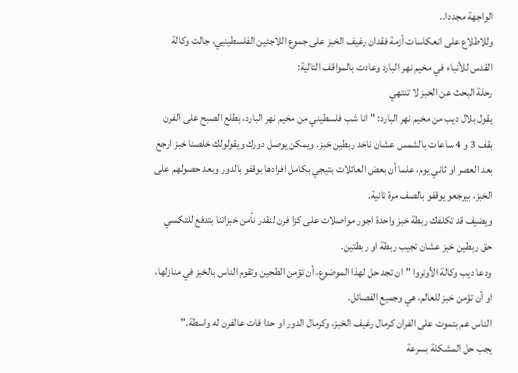الواجهة مجددا..
وللاطلاع على انعكاسات أزمة فقدان رغيف الخبز على جموع اللاجئين الفلسطينيي، جالت وكالة القدس للأنباء في مخيم نهر البارد وعادت بالمواقف التالية:
رحلة البحث عن الخبز لا تنتهي
يقول بلال ديب من مخيم نهر البارد: "انا شب فلسطيني من مخيم نهر البارد، بطلع الصبح على الفرن بقف 3 و 4 ساعات بالشمس عشان ناخد ربطين خبز. ويمكن يوصل دورك ويقولولك خلصنا خبز ارجع بعد العصر او ثاني يوم، علما أن بعض العائلات بتيجي بكامل افرادها بوقفو بالدور وبعد حصولهم على الخبز، بيرجعو يوقفو بالصف مرة تانية.
ويضيف قد تكلفك ربطة خبز واحدة اجور مواصلات على كزا فرن لنقدر نأمن خبزاتنا بتدفع للتكسي حق ربطين خبز عشان تجيب ربطة او ربطتين.
ودعا ديب وكالة الأونروا "ان تجد حل لهذا الموضوع، أن تؤمن الطحين وتقوم الناس بالخبز في منازلها، او أن تؤمن خبز للعالم، هي وجميع الفصائل.
الناس عم بتموت على الفران كرمال رغيف الخبز، وكرمال الدور او حدا فات عالفرن له واسطة."
يجب حل المشكلة بسرعة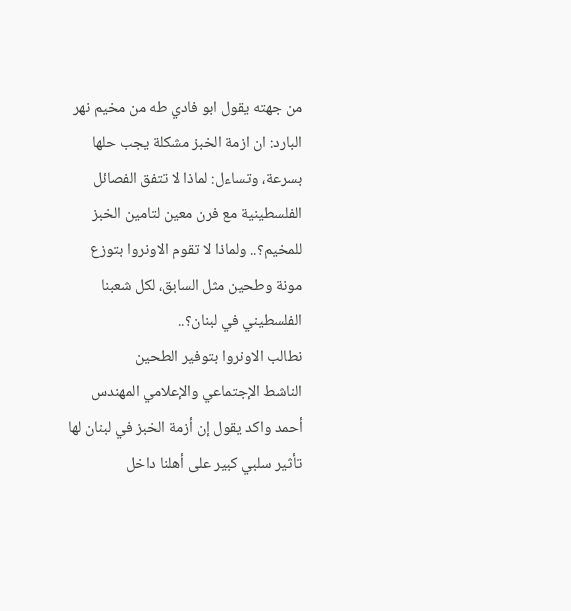من جهته يقول ابو فادي طه من مخيم نهر البارد: ان ازمة الخبز مشكلة يجب حلها بسرعة، وتساءل: لماذا لا تتفق الفصائل الفلسطينية مع فرن معين لتامين الخبز للمخيم؟.. ولماذا لا تقوم الاونروا بتوزع مونة وطحين مثل السابق، لكل شعبنا الفلسطيني في لبنان؟..
نطالب الاونروا بتوفير الطحين
الناشط الإجتماعي والإعلامي المهندس أحمد واكد يقول إن أزمة الخبز في لبنان لها تأثير سلبي كبير على أهلنا داخل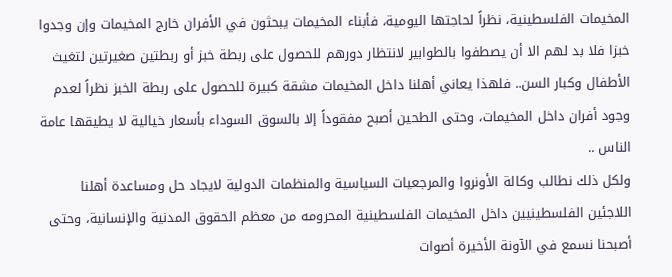المخيمات الفلسطينية، نظراً لحاجتها اليومية، فأبناء المخيمات يبحثون في الأفران خارج المخيمات وإن وجدوا خبزا فلا بد لهم الا أن يصطفوا بالطوابير لانتظار دورهم للحصول على ربطة خبز أو ربطتين صغيرتين لتغيث الأطفال وكبار السن.. فلهذا يعاني أهلنا داخل المخيمات مشقة كبيرة للحصول على ربطة الخبز نظراً لعدم وجود أفران داخل المخيمات، وحتى الطحين أصبح مفقوداً إلا بالسوق السوداء بأسعار خيالية لا يطيقها عامة الناس ..
ولكل ذلك نطالب وكالة الأونروا والمرجعيات السياسية والمنظمات الدولية لايجاد حل ومساعدة أهلنا اللاجئين الفلسطينيين داخل المخيمات الفلسطينية المحرومه من معظم الحقوق المدنية والإنسانية، وحتى أصبحنا نسمع في الآونة الأخيرة أصوات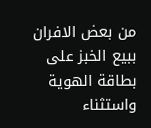من بعض الافران ببيع الخبز على بطاقة الهوية واستثناء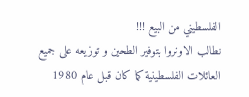الفلسطيني من البيع !!!
نطالب الاونروا بتوفير الطحين و توزيعه على جميع العائلات الفلسطينية كما كان قبل عام 1980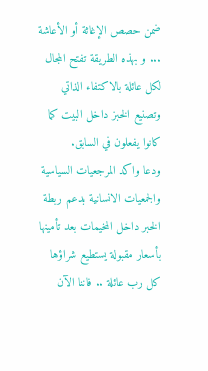ضمن حصص الإغاثة أو الأعاشة ... و بهذه الطريقة تفتح المجال لكل عائلة بالاكتفاء الذاتي وتصنيع الخبز داخل البيت كما كانوا يفعلون في السابق.
ودعا واكد المرجعيات السياسية والجمعيات الانسانية بدعم ربطة الخبر داخل المخيمات بعد تأمينها بأسعار مقبولة يستطيع شراؤها كل رب عائلة .. فاننا الآن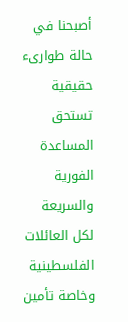أصبحنا في حالة طوارىء حقيقية تستحق المساعدة الفورية والسريعة لكل العائلات الفلسطينية وخاصة تأمين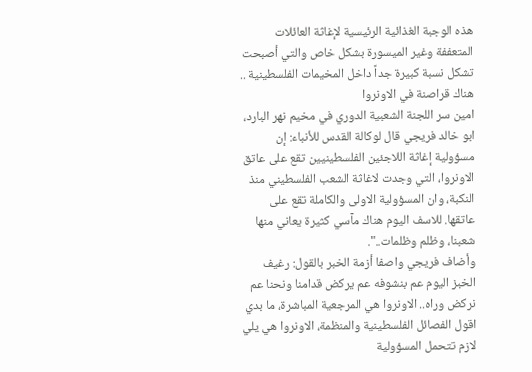هذه الوجبة الغذائية الرئيسية لإغاثة العائلات المتعففة وغير الميسورة بشكل خاص والتي أصبحت تشكل نسبة كبيرة جداً داخل المخيمات الفلسطينية ..
هناك قراصنة في الاونروا
امين سر اللجنة الشعبية الدوري في مخيم نهر البارد، ابو خالد فريجي قال لوكالة القدس للأنباء: إن مسؤولية إغاثة اللاجئين الفلسطينيين تقع على عاتق الاونروا، التي وجدت لاغاثة الشعب الفلسطيني منذ النكبة، وان المسؤولية الاولى والكاملة تقع على عاتقها. للاسف اليوم هناك مآسي كثيرة يعاني منها شعبنا، وظلم وظلمات..".
وأضاف فريجي واصفا أزمة الخبر بالقول: رغيف الخبز اليوم عم بنشوفه عم يركض قدامنا ونحنا عم نركض وراه.. الاونروا هي المرجعية المباشرة، ما بدي اقول الفصائل الفلسطينية والمنظمة، الاونروا هي يلي لازم تتحمل المسؤولية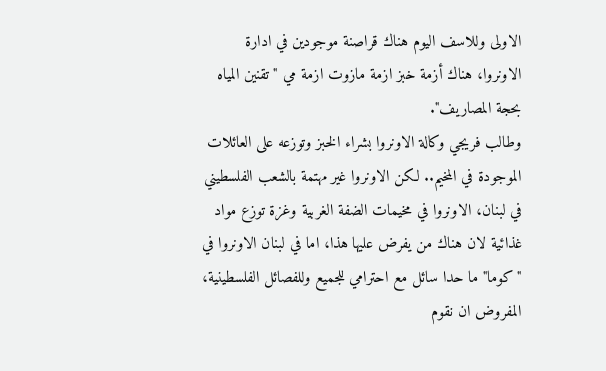الاولى وللاسف اليوم هناك قراصنة موجودين في ادارة الاونروا، هناك أزمة خبز ازمة مازوت ازمة مي "تقنين المياه بحجة المصاريف".
وطالب فريجي وكالة الاونروا بشراء الخبز وتوزعه على العائلات الموجودة في المخيم.. لكن الاونروا غير مهتمة بالشعب الفلسطيني في لبنان، الاونروا في مخيمات الضفة الغربية وغزة توزع مواد غذائية لان هناك من يفرض عليها هذا، اما في لبنان الاونروا في "كوما" ما حدا سائل مع احترامي للجميع وللفصائل الفلسطينية، المفروض ان نقوم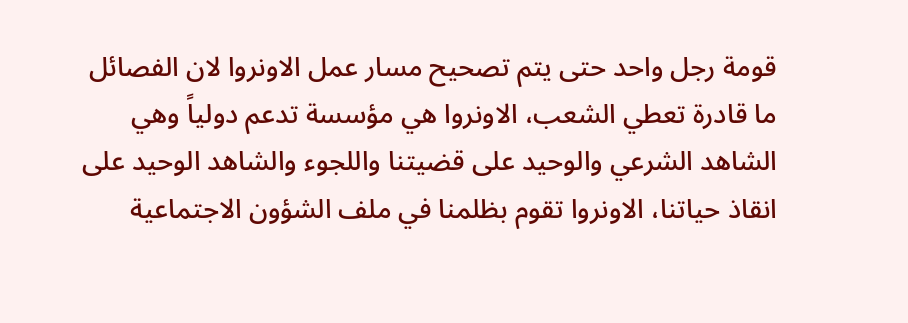قومة رجل واحد حتى يتم تصحيح مسار عمل الاونروا لان الفصائل ما قادرة تعطي الشعب، الاونروا هي مؤسسة تدعم دولياً وهي الشاهد الشرعي والوحيد على قضيتنا واللجوء والشاهد الوحيد على انقاذ حياتنا، الاونروا تقوم بظلمنا في ملف الشؤون الاجتماعية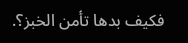فكيف بدها تأمن الخبز؟.